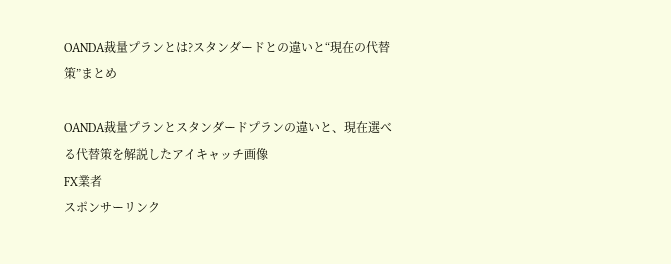OANDA裁量プランとは?スタンダードとの違いと“現在の代替策”まとめ

OANDA裁量プランとスタンダードプランの違いと、現在選べる代替策を解説したアイキャッチ画像
FX業者
スポンサーリンク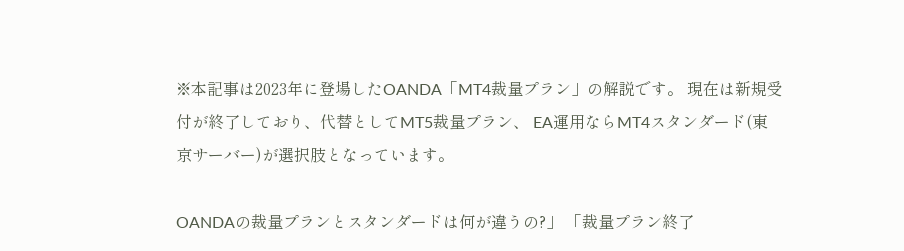※本記事は2023年に登場したOANDA「MT4裁量プラン」の解説です。 現在は新規受付が終了しており、代替としてMT5裁量プラン、 EA運用ならMT4スタンダード(東京サーバー)が選択肢となっています。

OANDAの裁量プランとスタンダードは何が違うの?」 「裁量プラン終了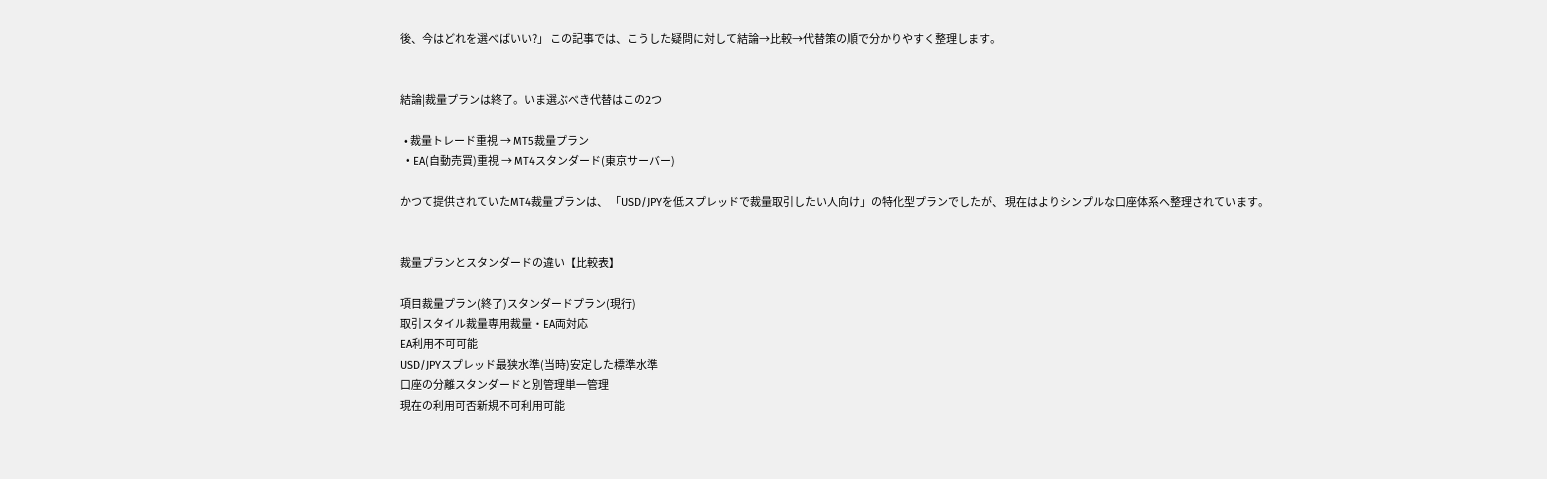後、今はどれを選べばいい?」 この記事では、こうした疑問に対して結論→比較→代替策の順で分かりやすく整理します。


結論|裁量プランは終了。いま選ぶべき代替はこの2つ

  • 裁量トレード重視 → MT5裁量プラン
  • EA(自動売買)重視 → MT4スタンダード(東京サーバー)

かつて提供されていたMT4裁量プランは、 「USD/JPYを低スプレッドで裁量取引したい人向け」の特化型プランでしたが、 現在はよりシンプルな口座体系へ整理されています。


裁量プランとスタンダードの違い【比較表】

項目裁量プラン(終了)スタンダードプラン(現行)
取引スタイル裁量専用裁量・EA両対応
EA利用不可可能
USD/JPYスプレッド最狭水準(当時)安定した標準水準
口座の分離スタンダードと別管理単一管理
現在の利用可否新規不可利用可能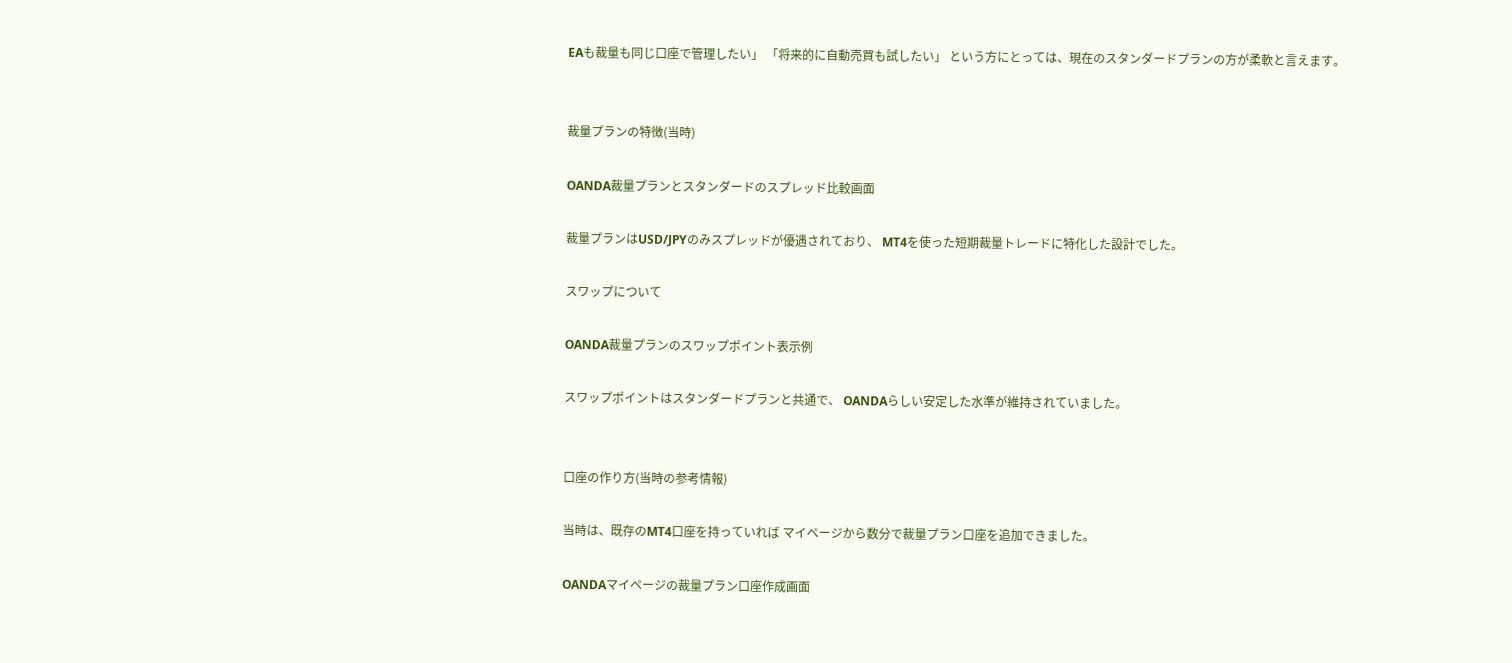EAも裁量も同じ口座で管理したい」 「将来的に自動売買も試したい」 という方にとっては、現在のスタンダードプランの方が柔軟と言えます。


裁量プランの特徴(当時)

OANDA裁量プランとスタンダードのスプレッド比較画面

裁量プランはUSD/JPYのみスプレッドが優遇されており、 MT4を使った短期裁量トレードに特化した設計でした。

スワップについて

OANDA裁量プランのスワップポイント表示例

スワップポイントはスタンダードプランと共通で、 OANDAらしい安定した水準が維持されていました。


口座の作り方(当時の参考情報)

当時は、既存のMT4口座を持っていれば マイページから数分で裁量プラン口座を追加できました。

OANDAマイページの裁量プラン口座作成画面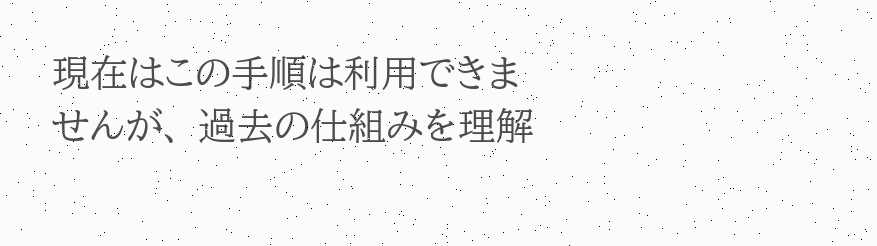現在はこの手順は利用できませんが、 過去の仕組みを理解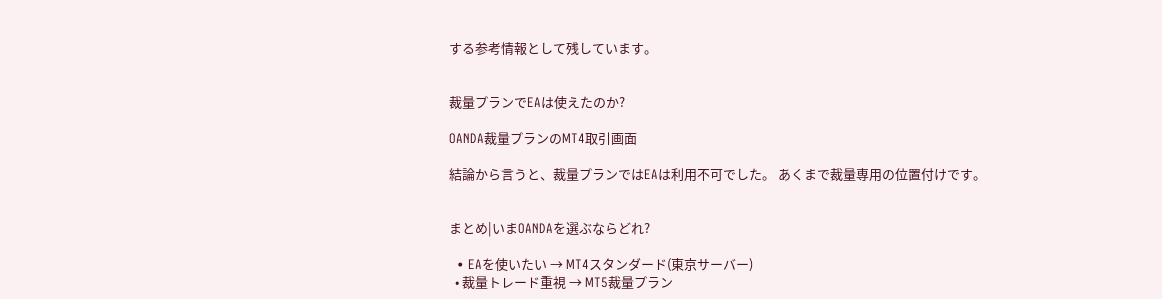する参考情報として残しています。


裁量プランでEAは使えたのか?

OANDA裁量プランのMT4取引画面

結論から言うと、裁量プランではEAは利用不可でした。 あくまで裁量専用の位置付けです。


まとめ|いまOANDAを選ぶならどれ?

  • EAを使いたい → MT4スタンダード(東京サーバー)
  • 裁量トレード重視 → MT5裁量プラン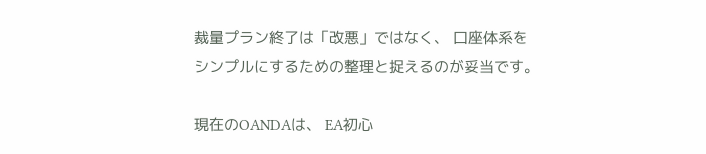裁量プラン終了は「改悪」ではなく、 口座体系をシンプルにするための整理と捉えるのが妥当です。

現在のOANDAは、 EA初心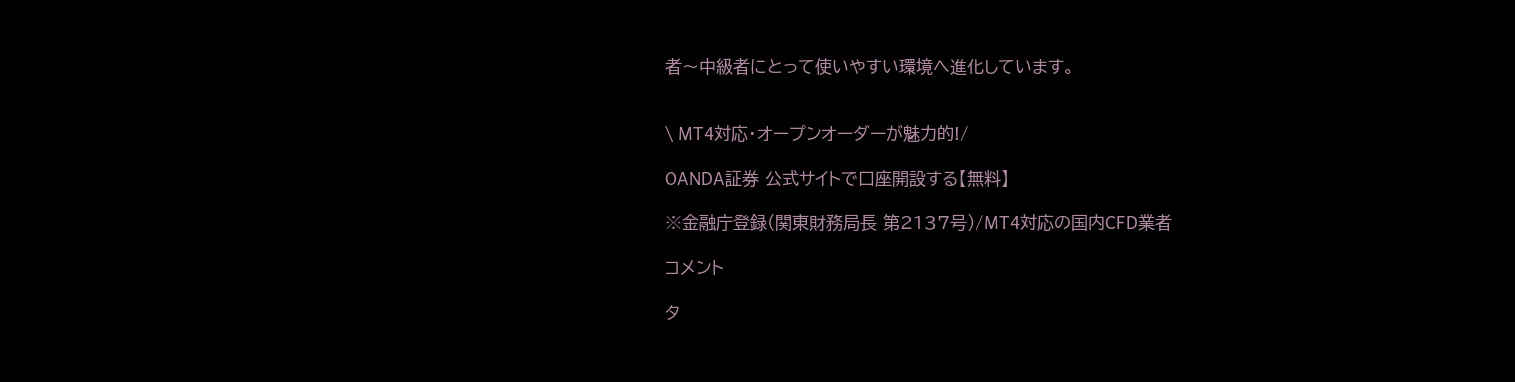者〜中級者にとって使いやすい環境へ進化しています。


\ MT4対応・オープンオーダーが魅力的!/

OANDA証券 公式サイトで口座開設する【無料】

※金融庁登録(関東財務局長 第2137号)/MT4対応の国内CFD業者

コメント

タ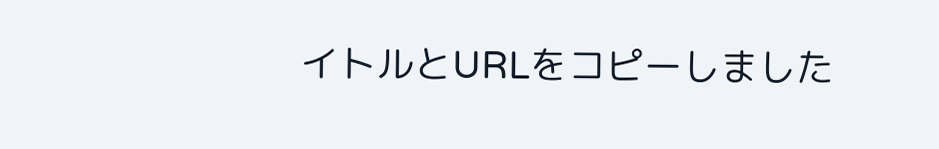イトルとURLをコピーしました